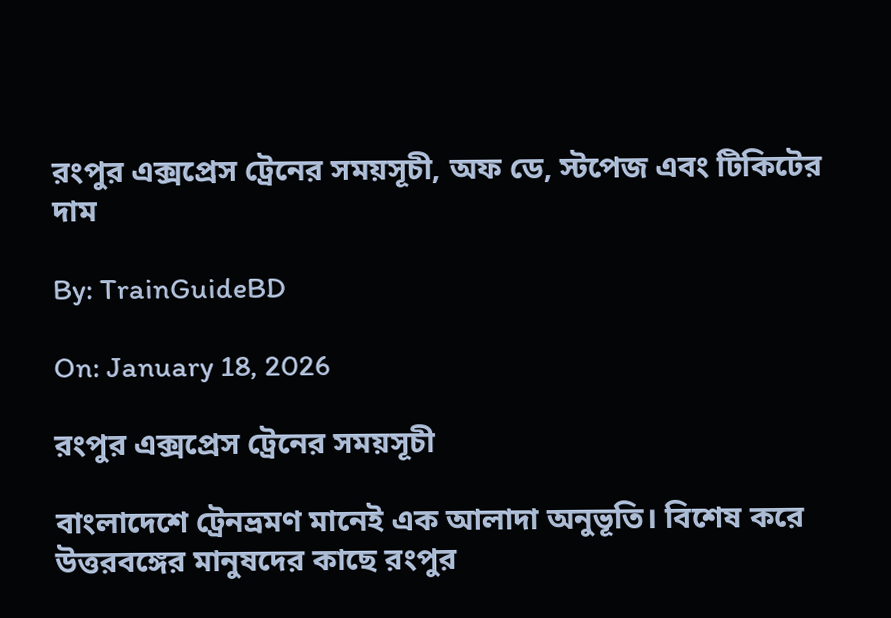রংপুর এক্সপ্রেস ট্রেনের সময়সূচী, অফ ডে, স্টপেজ এবং টিকিটের দাম

By: TrainGuideBD

On: January 18, 2026

রংপুর এক্সপ্রেস ট্রেনের সময়সূচী

বাংলাদেশে ট্রেনভ্রমণ মানেই এক আলাদা অনুভূতি। বিশেষ করে উত্তরবঙ্গের মানুষদের কাছে রংপুর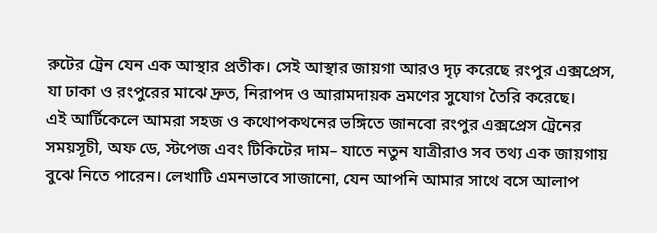রুটের ট্রেন যেন এক আস্থার প্রতীক। সেই আস্থার জায়গা আরও দৃঢ় করেছে রংপুর এক্সপ্রেস, যা ঢাকা ও রংপুরের মাঝে দ্রুত, নিরাপদ ও আরামদায়ক ভ্রমণের সুযোগ তৈরি করেছে।
এই আর্টিকেলে আমরা সহজ ও কথোপকথনের ভঙ্গিতে জানবো রংপুর এক্সপ্রেস ট্রেনের সময়সূচী, অফ ডে, স্টপেজ এবং টিকিটের দাম– যাতে নতুন যাত্রীরাও সব তথ্য এক জায়গায় বুঝে নিতে পারেন। লেখাটি এমনভাবে সাজানো, যেন আপনি আমার সাথে বসে আলাপ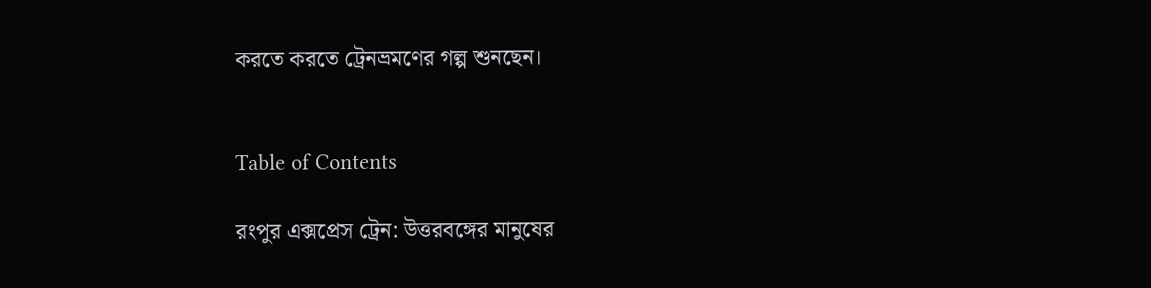করতে করতে ট্রেনভ্রমণের গল্প শুনছেন।


Table of Contents

রংপুর এক্সপ্রেস ট্রেন: উত্তরবঙ্গের মানুষের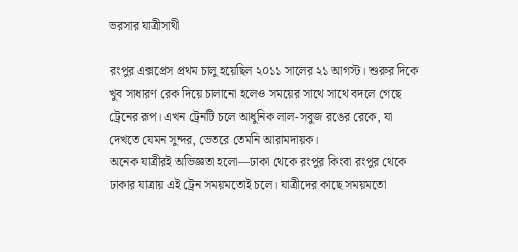ভরসার যাত্রীসাথী

রংপুর এক্সপ্রেস প্রথম চালু হয়েছিল ২০১১ সালের ২১ আগস্ট। শুরুর দিকে খুব সাধারণ রেক দিয়ে চালানো হলেও সময়ের সাথে সাথে বদলে গেছে ট্রেনের রূপ। এখন ট্রেনটি চলে আধুনিক লাল-সবুজ রঙের রেকে, যা দেখতে যেমন সুন্দর, ভেতরে তেমনি আরামদায়ক।
অনেক যাত্রীরই অভিজ্ঞতা হলো—ঢাকা থেকে রংপুর কিংবা রংপুর থেকে ঢাকার যাত্রায় এই ট্রেন সময়মতোই চলে। যাত্রীদের কাছে সময়মতো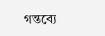গন্তব্যে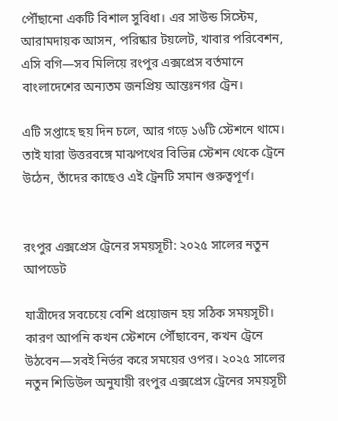পৌঁছানো একটি বিশাল সুবিধা। এর সাউন্ড সিস্টেম, আরামদায়ক আসন, পরিষ্কার টয়লেট, খাবার পরিবেশন, এসি বগি—সব মিলিয়ে রংপুর এক্সপ্রেস বর্তমানে বাংলাদেশের অন্যতম জনপ্রিয় আন্তঃনগর ট্রেন।

এটি সপ্তাহে ছয় দিন চলে, আর গড়ে ১৬টি স্টেশনে থামে। তাই যারা উত্তরবঙ্গে মাঝপথের বিভিন্ন স্টেশন থেকে ট্রেনে উঠেন, তাঁদের কাছেও এই ট্রেনটি সমান গুরুত্বপূর্ণ।


রংপুর এক্সপ্রেস ট্রেনের সময়সূচী: ২০২৫ সালের নতুন আপডেট

যাত্রীদের সবচেয়ে বেশি প্রয়োজন হয় সঠিক সময়সূচী। কারণ আপনি কখন স্টেশনে পৌঁছাবেন, কখন ট্রেনে উঠবেন—সবই নির্ভর করে সময়ের ওপর। ২০২৫ সালের নতুন শিডিউল অনুযায়ী রংপুর এক্সপ্রেস ট্রেনের সময়সূচী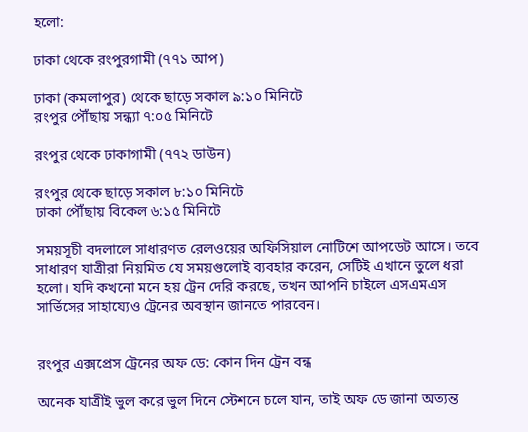হলো:

ঢাকা থেকে রংপুরগামী (৭৭১ আপ)

ঢাকা (কমলাপুর) থেকে ছাড়ে সকাল ৯:১০ মিনিটে
রংপুর পৌঁছায় সন্ধ্যা ৭:০৫ মিনিটে

রংপুর থেকে ঢাকাগামী (৭৭২ ডাউন)

রংপুর থেকে ছাড়ে সকাল ৮:১০ মিনিটে
ঢাকা পৌঁছায় বিকেল ৬:১৫ মিনিটে

সময়সূচী বদলালে সাধারণত রেলওয়ের অফিসিয়াল নোটিশে আপডেট আসে। তবে সাধারণ যাত্রীরা নিয়মিত যে সময়গুলোই ব্যবহার করেন, সেটিই এখানে তুলে ধরা হলো। যদি কখনো মনে হয় ট্রেন দেরি করছে, তখন আপনি চাইলে এসএমএস সার্ভিসের সাহায্যেও ট্রেনের অবস্থান জানতে পারবেন।


রংপুর এক্সপ্রেস ট্রেনের অফ ডে: কোন দিন ট্রেন বন্ধ

অনেক যাত্রীই ভুল করে ভুল দিনে স্টেশনে চলে যান, তাই অফ ডে জানা অত্যন্ত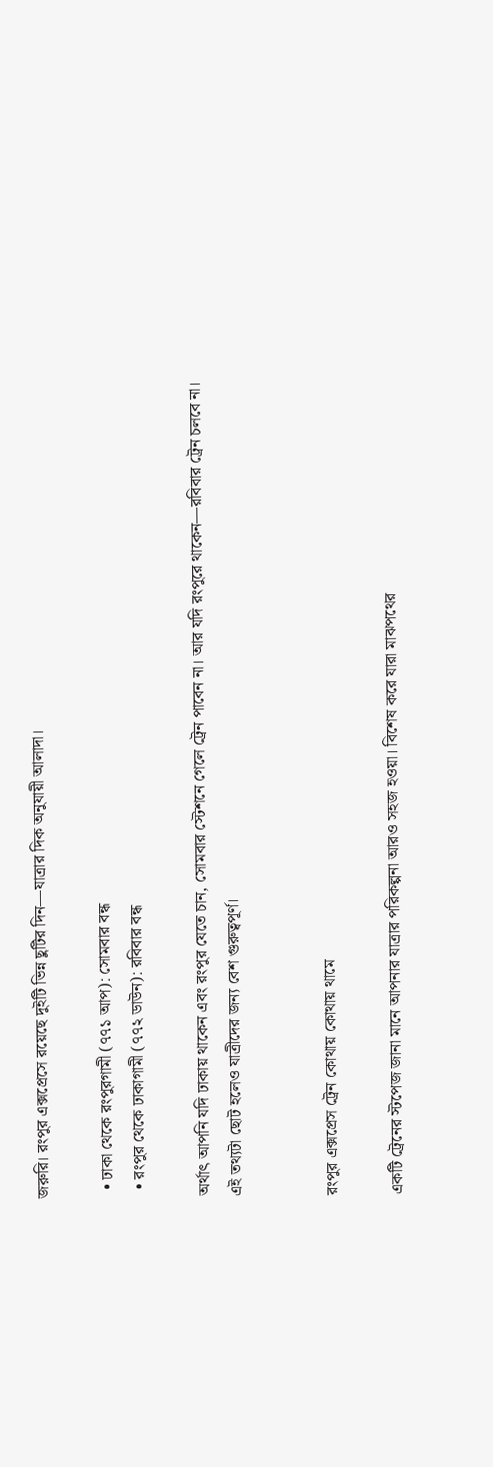জরুরি। রংপুর এক্সপ্রেসে রয়েছে দুইটি ভিন্ন ছুটির দিন—যাত্রার দিক অনুযায়ী আলাদা।

  • ঢাকা থেকে রংপুরগামী (৭৭১ আপ): সোমবার বন্ধ
  • রংপুর থেকে ঢাকাগামী (৭৭২ ডাউন): রবিবার বন্ধ

অর্থাৎ আপনি যদি ঢাকায় থাকেন এবং রংপুর যেতে চান, সোমবার স্টেশনে গেলে ট্রেন পাবেন না। আর যদি রংপুরে থাকেন—রবিবার ট্রেন চলবে না।
এই তথ্যটা ছোট হলেও যাত্রীদের জন্য বেশ গুরুত্বপূর্ণ।


রংপুর এক্সপ্রেস ট্রেন কোথায় কোথায় থামে

একটি ট্রেনের স্টপেজ জানা মানে আপনার যাত্রার পরিকল্পনা আরও সহজ হওয়া। বিশেষ করে যারা মাঝপথের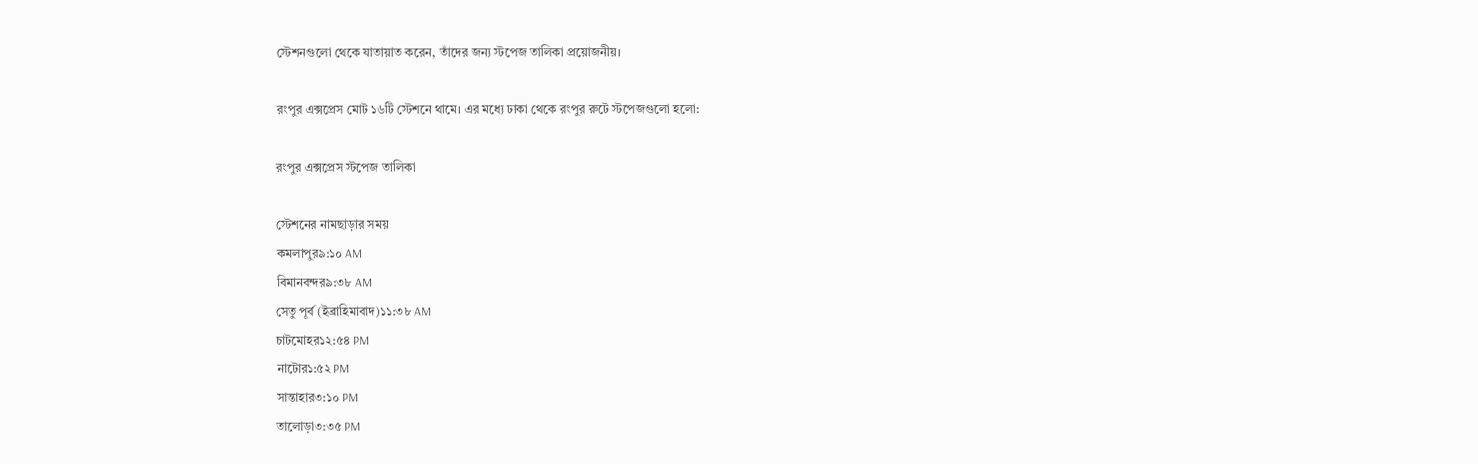স্টেশনগুলো থেকে যাতায়াত করেন, তাঁদের জন্য স্টপেজ তালিকা প্রয়োজনীয়।

রংপুর এক্সপ্রেস মোট ১৬টি স্টেশনে থামে। এর মধ্যে ঢাকা থেকে রংপুর রুটে স্টপেজগুলো হলো:

রংপুর এক্সপ্রেস স্টপেজ তালিকা

স্টেশনের নামছাড়ার সময়
কমলাপুর৯:১০ AM
বিমানবন্দর৯:৩৮ AM
সেতু পূর্ব (ইব্রাহিমাবাদ)১১:৩৮ AM
চাটমোহর১২:৫৪ PM
নাটোর১:৫২ PM
সান্তাহার৩:১০ PM
তালোড়া৩:৩৫ PM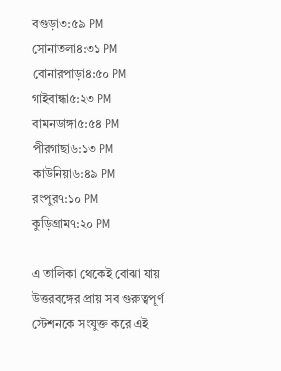বগুড়া৩:৫৯ PM
সোনাতলা৪:৩১ PM
বোনারপাড়া৪:৫০ PM
গাইবান্ধা৫:২৩ PM
বামনডাঙ্গা৫:৫৪ PM
পীরগাছা৬:১৩ PM
কাউনিয়া৬:৪৯ PM
রংপুর৭:১০ PM
কুড়িগ্রাম৭:২০ PM

এ তালিকা থেকেই বোঝা যায় উত্তরবঙ্গের প্রায় সব গুরুত্বপূর্ণ স্টেশনকে সংযুক্ত করে এই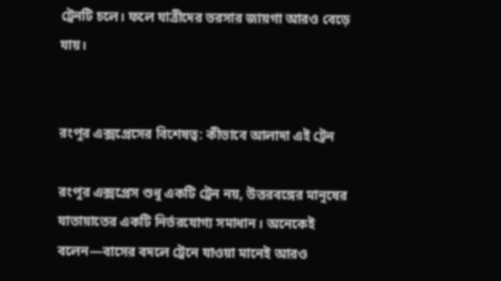ট্রেনটি চলে। ফলে যাত্রীদের ভরসার জায়গা আরও বেড়ে যায়।


রংপুর এক্সপ্রেসের বিশেষত্ব: কীভাবে আলাদা এই ট্রেন

রংপুর এক্সপ্রেস শুধু একটি ট্রেন নয়, উত্তরবঙ্গের মানুষের যাতায়াতের একটি নির্ভরযোগ্য সমাধান। অনেকেই বলেন—বাসের বদলে ট্রেনে যাওয়া মানেই আরও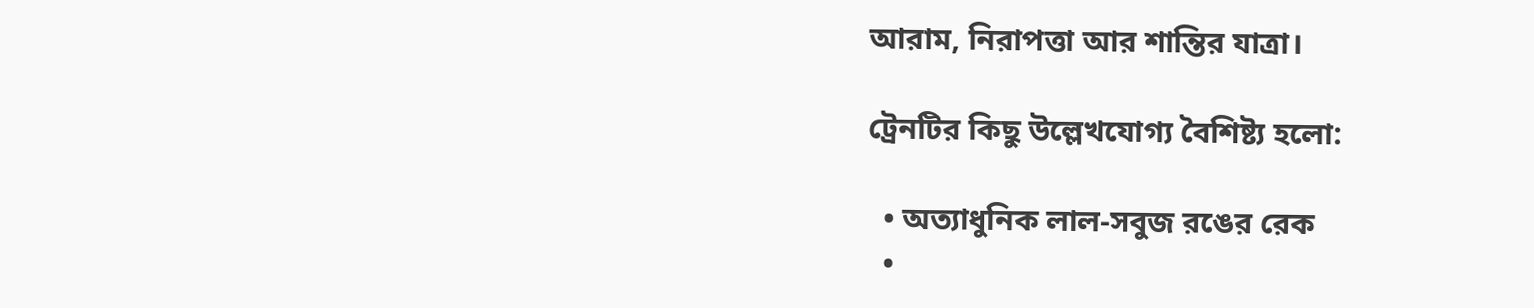আরাম, নিরাপত্তা আর শান্তির যাত্রা।

ট্রেনটির কিছু উল্লেখযোগ্য বৈশিষ্ট্য হলো:

  • অত্যাধুনিক লাল-সবুজ রঙের রেক
  •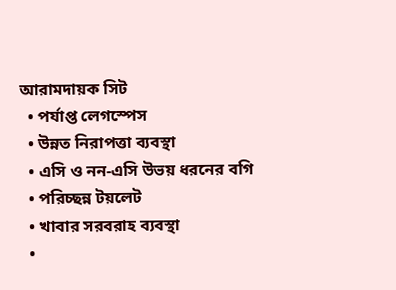আরামদায়ক সিট
  • পর্যাপ্ত লেগস্পেস
  • উন্নত নিরাপত্তা ব্যবস্থা
  • এসি ও নন-এসি উভয় ধরনের বগি
  • পরিচ্ছন্ন টয়লেট
  • খাবার সরবরাহ ব্যবস্থা
  •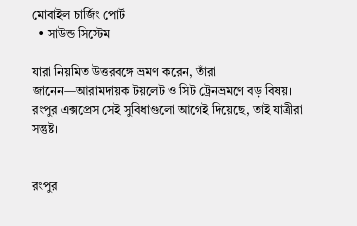মোবাইল চার্জিং পোর্ট
  • সাউন্ড সিস্টেম

যারা নিয়মিত উত্তরবঙ্গে ভ্রমণ করেন, তাঁরা জানেন—আরামদায়ক টয়লেট ও সিট ট্রেনভ্রমণে বড় বিষয়। রংপুর এক্সপ্রেস সেই সুবিধাগুলো আগেই দিয়েছে, তাই যাত্রীরা সন্তুষ্ট।


রংপুর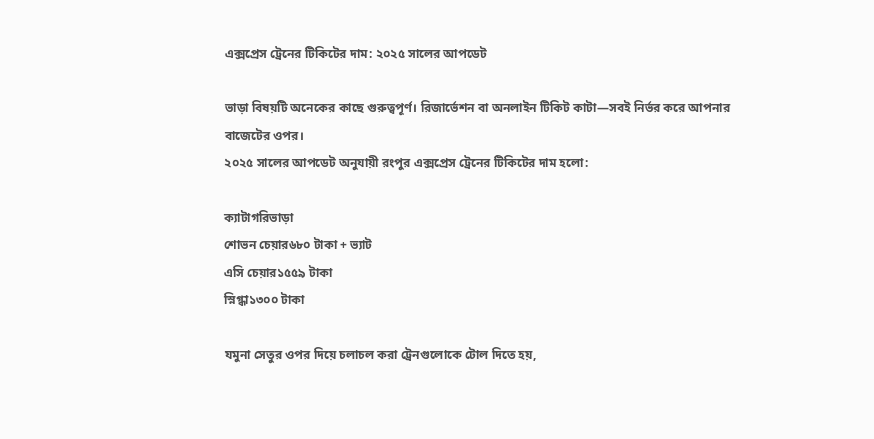এক্সপ্রেস ট্রেনের টিকিটের দাম: ২০২৫ সালের আপডেট

ভাড়া বিষয়টি অনেকের কাছে গুরুত্বপূর্ণ। রিজার্ভেশন বা অনলাইন টিকিট কাটা—সবই নির্ভর করে আপনার বাজেটের ওপর।
২০২৫ সালের আপডেট অনুযায়ী রংপুর এক্সপ্রেস ট্রেনের টিকিটের দাম হলো:

ক্যাটাগরিভাড়া
শোভন চেয়ার৬৮০ টাকা + ভ্যাট
এসি চেয়ার১৫৫৯ টাকা
স্নিগ্ধা১৩০০ টাকা

যমুনা সেতুর ওপর দিয়ে চলাচল করা ট্রেনগুলোকে টোল দিতে হয়,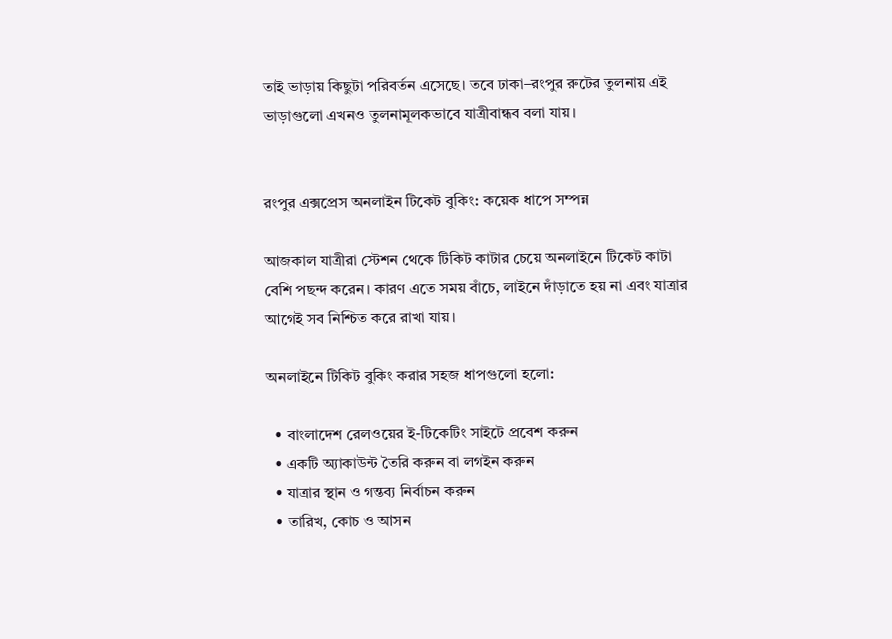তাই ভাড়ায় কিছুটা পরিবর্তন এসেছে। তবে ঢাকা–রংপুর রুটের তুলনায় এই ভাড়াগুলো এখনও তুলনামূলকভাবে যাত্রীবান্ধব বলা যায়।


রংপুর এক্সপ্রেস অনলাইন টিকেট বুকিং: কয়েক ধাপে সম্পন্ন

আজকাল যাত্রীরা স্টেশন থেকে টিকিট কাটার চেয়ে অনলাইনে টিকেট কাটা বেশি পছন্দ করেন। কারণ এতে সময় বাঁচে, লাইনে দাঁড়াতে হয় না এবং যাত্রার আগেই সব নিশ্চিত করে রাখা যায়।

অনলাইনে টিকিট বুকিং করার সহজ ধাপগুলো হলো:

  • বাংলাদেশ রেলওয়ের ই-টিকেটিং সাইটে প্রবেশ করুন
  • একটি অ্যাকাউন্ট তৈরি করুন বা লগইন করুন
  • যাত্রার স্থান ও গন্তব্য নির্বাচন করুন
  • তারিখ, কোচ ও আসন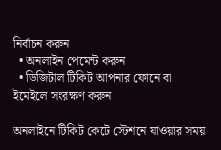নির্বাচন করুন
  • অনলাইন পেমেন্ট করুন
  • ডিজিটাল টিকিট আপনার ফোনে বা ইমেইলে সংরক্ষণ করুন

অনলাইনে টিকিট কেটে স্টেশনে যাওয়ার সময়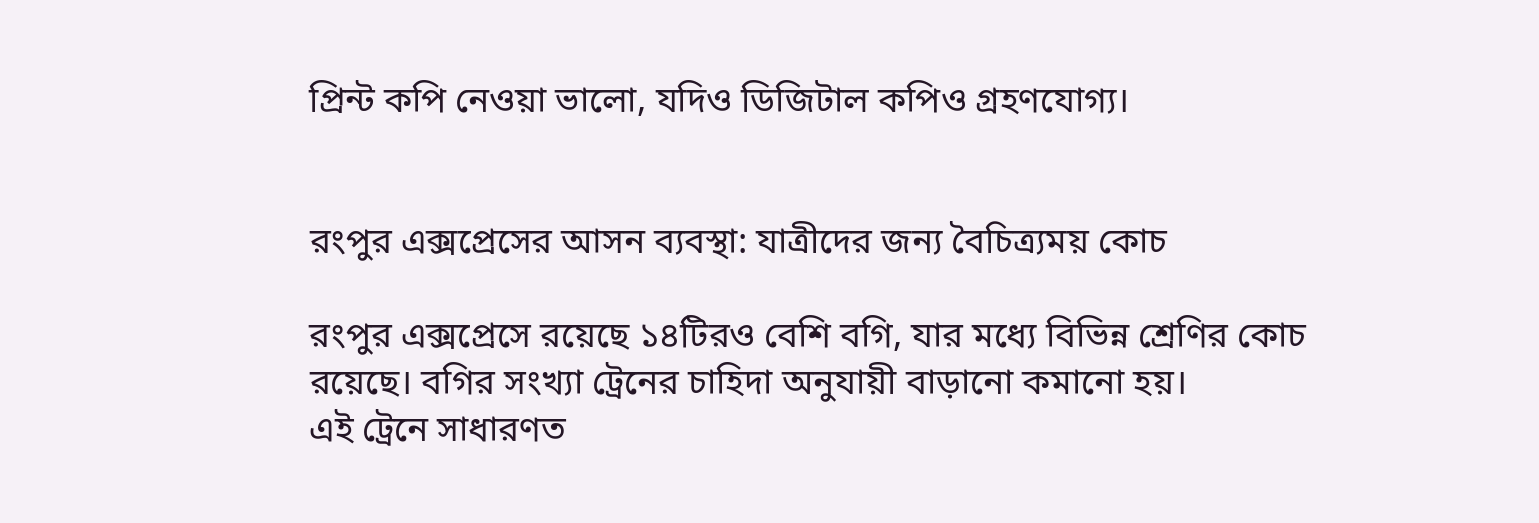প্রিন্ট কপি নেওয়া ভালো, যদিও ডিজিটাল কপিও গ্রহণযোগ্য।


রংপুর এক্সপ্রেসের আসন ব্যবস্থা: যাত্রীদের জন্য বৈচিত্র্যময় কোচ

রংপুর এক্সপ্রেসে রয়েছে ১৪টিরও বেশি বগি, যার মধ্যে বিভিন্ন শ্রেণির কোচ রয়েছে। বগির সংখ্যা ট্রেনের চাহিদা অনুযায়ী বাড়ানো কমানো হয়।
এই ট্রেনে সাধারণত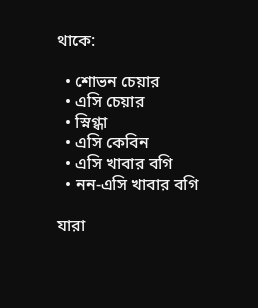থাকে:

  • শোভন চেয়ার
  • এসি চেয়ার
  • স্নিগ্ধা
  • এসি কেবিন
  • এসি খাবার বগি
  • নন-এসি খাবার বগি

যারা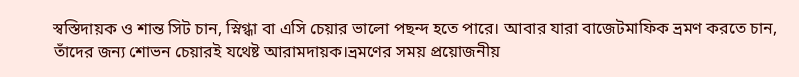স্বস্তিদায়ক ও শান্ত সিট চান, স্নিগ্ধা বা এসি চেয়ার ভালো পছন্দ হতে পারে। আবার যারা বাজেটমাফিক ভ্রমণ করতে চান, তাঁদের জন্য শোভন চেয়ারই যথেষ্ট আরামদায়ক।ভ্রমণের সময় প্রয়োজনীয়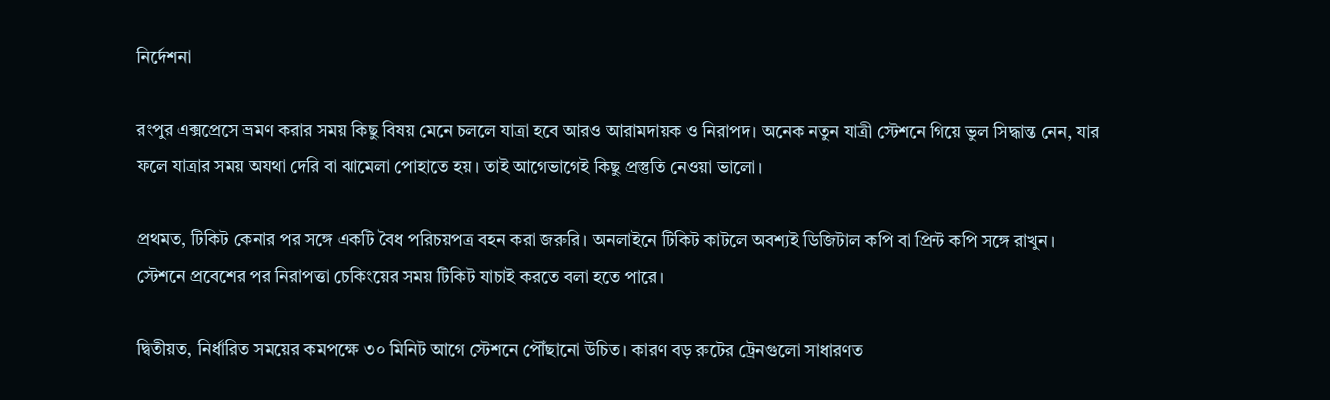নির্দেশনা

রংপুর এক্সপ্রেসে ভ্রমণ করার সময় কিছু বিষয় মেনে চললে যাত্রা হবে আরও আরামদায়ক ও নিরাপদ। অনেক নতুন যাত্রী স্টেশনে গিয়ে ভুল সিদ্ধান্ত নেন, যার ফলে যাত্রার সময় অযথা দেরি বা ঝামেলা পোহাতে হয়। তাই আগেভাগেই কিছু প্রস্তুতি নেওয়া ভালো।

প্রথমত, টিকিট কেনার পর সঙ্গে একটি বৈধ পরিচয়পত্র বহন করা জরুরি। অনলাইনে টিকিট কাটলে অবশ্যই ডিজিটাল কপি বা প্রিন্ট কপি সঙ্গে রাখুন। স্টেশনে প্রবেশের পর নিরাপত্তা চেকিংয়ের সময় টিকিট যাচাই করতে বলা হতে পারে।

দ্বিতীয়ত, নির্ধারিত সময়ের কমপক্ষে ৩০ মিনিট আগে স্টেশনে পৌঁছানো উচিত। কারণ বড় রুটের ট্রেনগুলো সাধারণত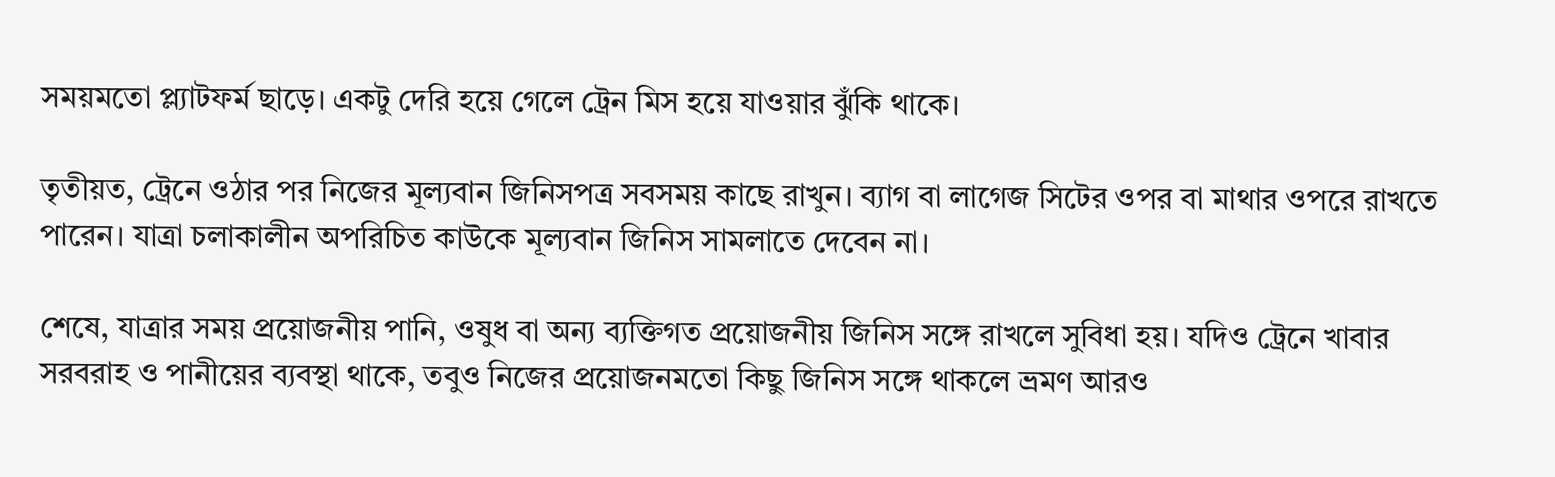সময়মতো প্ল্যাটফর্ম ছাড়ে। একটু দেরি হয়ে গেলে ট্রেন মিস হয়ে যাওয়ার ঝুঁকি থাকে।

তৃতীয়ত, ট্রেনে ওঠার পর নিজের মূল্যবান জিনিসপত্র সবসময় কাছে রাখুন। ব্যাগ বা লাগেজ সিটের ওপর বা মাথার ওপরে রাখতে পারেন। যাত্রা চলাকালীন অপরিচিত কাউকে মূল্যবান জিনিস সামলাতে দেবেন না।

শেষে, যাত্রার সময় প্রয়োজনীয় পানি, ওষুধ বা অন্য ব্যক্তিগত প্রয়োজনীয় জিনিস সঙ্গে রাখলে সুবিধা হয়। যদিও ট্রেনে খাবার সরবরাহ ও পানীয়ের ব্যবস্থা থাকে, তবুও নিজের প্রয়োজনমতো কিছু জিনিস সঙ্গে থাকলে ভ্রমণ আরও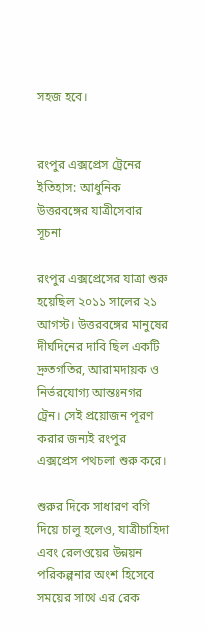সহজ হবে।


রংপুর এক্সপ্রেস ট্রেনের ইতিহাস: আধুনিক উত্তরবঙ্গের যাত্রীসেবার সূচনা

রংপুর এক্সপ্রেসের যাত্রা শুরু হয়েছিল ২০১১ সালের ২১ আগস্ট। উত্তরবঙ্গের মানুষের দীর্ঘদিনের দাবি ছিল একটি দ্রুতগতির, আরামদায়ক ও নির্ভরযোগ্য আন্তঃনগর ট্রেন। সেই প্রয়োজন পূরণ করার জন্যই রংপুর এক্সপ্রেস পথচলা শুরু করে।

শুরুর দিকে সাধারণ বগি দিয়ে চালু হলেও, যাত্রীচাহিদা এবং রেলওয়ের উন্নয়ন পরিকল্পনার অংশ হিসেবে সময়ের সাথে এর রেক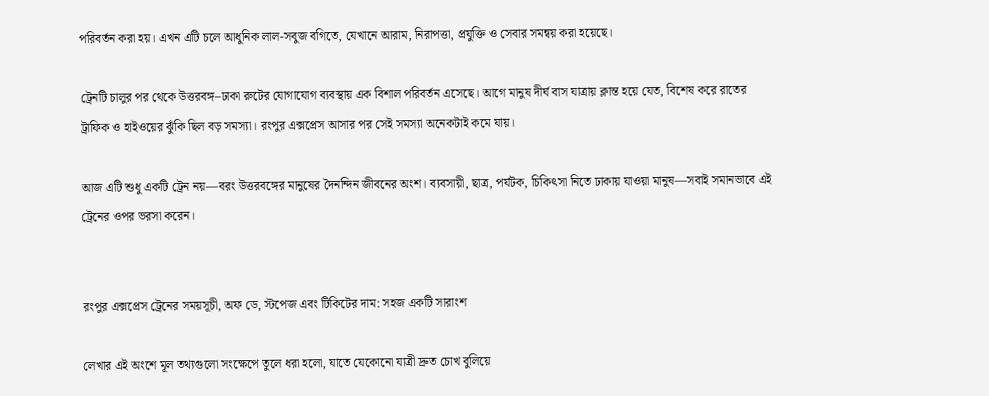পরিবর্তন করা হয়। এখন এটি চলে আধুনিক লাল-সবুজ বগিতে, যেখানে আরাম, নিরাপত্তা, প্রযুক্তি ও সেবার সমন্বয় করা হয়েছে।

ট্রেনটি চালুর পর থেকে উত্তরবঙ্গ–ঢাকা রুটের যোগাযোগ ব্যবস্থায় এক বিশাল পরিবর্তন এসেছে। আগে মানুষ দীর্ঘ বাস যাত্রায় ক্লান্ত হয়ে যেত, বিশেষ করে রাতের ট্রাফিক ও হাইওয়ের ঝুঁকি ছিল বড় সমস্যা। রংপুর এক্সপ্রেস আসার পর সেই সমস্যা অনেকটাই কমে যায়।

আজ এটি শুধু একটি ট্রেন নয়—বরং উত্তরবঙ্গের মানুষের দৈনন্দিন জীবনের অংশ। ব্যবসায়ী, ছাত্র, পর্যটক, চিকিৎসা নিতে ঢাকায় যাওয়া মানুষ—সবাই সমানভাবে এই ট্রেনের ওপর ভরসা করেন।


রংপুর এক্সপ্রেস ট্রেনের সময়সূচী, অফ ডে, স্টপেজ এবং টিকিটের দাম: সহজ একটি সারাংশ

লেখার এই অংশে মূল তথ্যগুলো সংক্ষেপে তুলে ধরা হলো, যাতে যেকোনো যাত্রী দ্রুত চোখ বুলিয়ে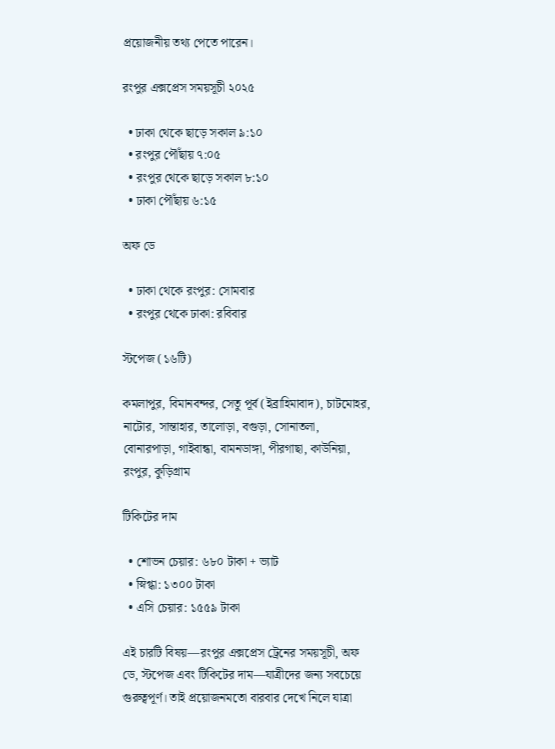প্রয়োজনীয় তথ্য পেতে পারেন।

রংপুর এক্সপ্রেস সময়সূচী ২০২৫

  • ঢাকা থেকে ছাড়ে সকাল ৯:১০
  • রংপুর পৌঁছায় ৭:০৫
  • রংপুর থেকে ছাড়ে সকাল ৮:১০
  • ঢাকা পৌঁছায় ৬:১৫

অফ ডে

  • ঢাকা থেকে রংপুর: সোমবার
  • রংপুর থেকে ঢাকা: রবিবার

স্টপেজ (১৬টি)

কমলাপুর, বিমানবন্দর, সেতু পূর্ব (ইব্রাহিমাবাদ), চাটমোহর, নাটোর, সান্তাহার, তালোড়া, বগুড়া, সোনাতলা, বোনারপাড়া, গাইবান্ধা, বামনডাঙ্গা, পীরগাছা, কাউনিয়া, রংপুর, কুড়িগ্রাম

টিকিটের দাম

  • শোভন চেয়ার: ৬৮০ টাকা + ভ্যাট
  • স্নিগ্ধা: ১৩০০ টাকা
  • এসি চেয়ার: ১৫৫৯ টাকা

এই চারটি বিষয়—রংপুর এক্সপ্রেস ট্রেনের সময়সূচী, অফ ডে, স্টপেজ এবং টিকিটের দাম—যাত্রীদের জন্য সবচেয়ে গুরুত্বপূর্ণ। তাই প্রয়োজনমতো বারবার দেখে নিলে যাত্রা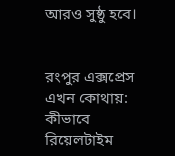আরও সুষ্ঠু হবে।


রংপুর এক্সপ্রেস এখন কোথায়: কীভাবে রিয়েলটাইম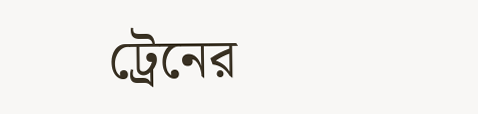ট্রেনের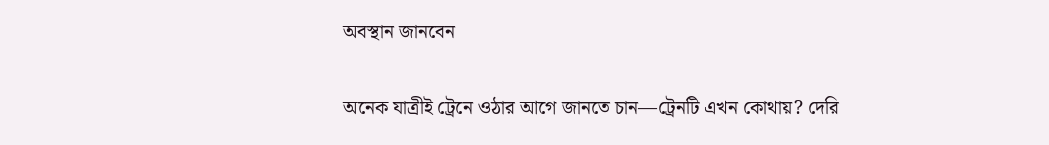অবস্থান জানবেন

অনেক যাত্রীই ট্রেনে ওঠার আগে জানতে চান—ট্রেনটি এখন কোথায়? দেরি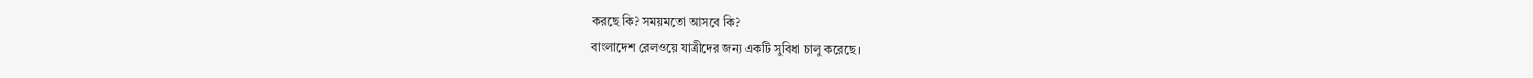করছে কি? সময়মতো আসবে কি?
বাংলাদেশ রেলওয়ে যাত্রীদের জন্য একটি সুবিধা চালু করেছে।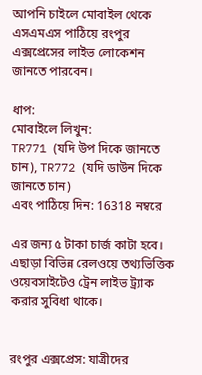আপনি চাইলে মোবাইল থেকে এসএমএস পাঠিয়ে রংপুর এক্সপ্রেসের লাইভ লোকেশন জানতে পারবেন।

ধাপ:
মোবাইলে লিখুন:
TR771 (যদি উপ দিকে জানতে চান), TR772 (যদি ডাউন দিকে জানতে চান)
এবং পাঠিয়ে দিন: 16318 নম্বরে

এর জন্য ৫ টাকা চার্জ কাটা হবে।
এছাড়া বিভিন্ন রেলওয়ে তথ্যভিত্তিক ওয়েবসাইটেও ট্রেন লাইভ ট্র্যাক করার সুবিধা থাকে।


রংপুর এক্সপ্রেস: যাত্রীদের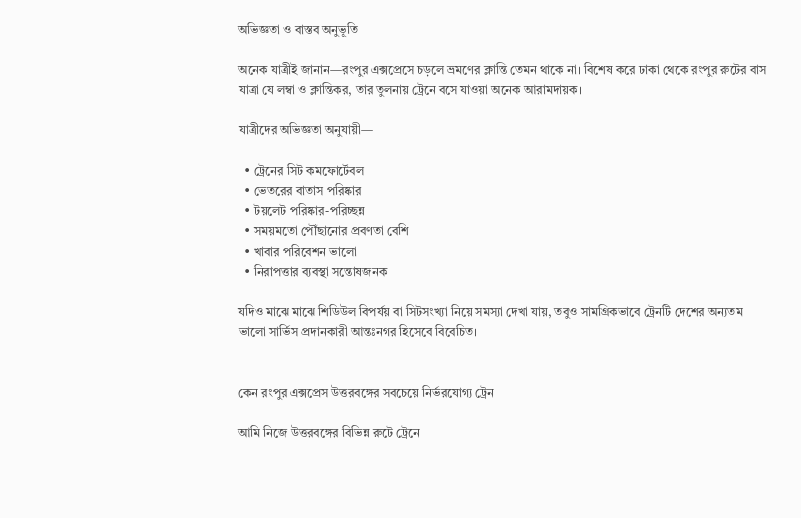অভিজ্ঞতা ও বাস্তব অনুভূতি

অনেক যাত্রীই জানান—রংপুর এক্সপ্রেসে চড়লে ভ্রমণের ক্লান্তি তেমন থাকে না। বিশেষ করে ঢাকা থেকে রংপুর রুটের বাস যাত্রা যে লম্বা ও ক্লান্তিকর, তার তুলনায় ট্রেনে বসে যাওয়া অনেক আরামদায়ক।

যাত্রীদের অভিজ্ঞতা অনুযায়ী—

  • ট্রেনের সিট কমফোর্টেবল
  • ভেতরের বাতাস পরিষ্কার
  • টয়লেট পরিষ্কার-পরিচ্ছন্ন
  • সময়মতো পৌঁছানোর প্রবণতা বেশি
  • খাবার পরিবেশন ভালো
  • নিরাপত্তার ব্যবস্থা সন্তোষজনক

যদিও মাঝে মাঝে শিডিউল বিপর্যয় বা সিটসংখ্যা নিয়ে সমস্যা দেখা যায়, তবুও সামগ্রিকভাবে ট্রেনটি দেশের অন্যতম ভালো সার্ভিস প্রদানকারী আন্তঃনগর হিসেবে বিবেচিত।


কেন রংপুর এক্সপ্রেস উত্তরবঙ্গের সবচেয়ে নির্ভরযোগ্য ট্রেন

আমি নিজে উত্তরবঙ্গের বিভিন্ন রুটে ট্রেনে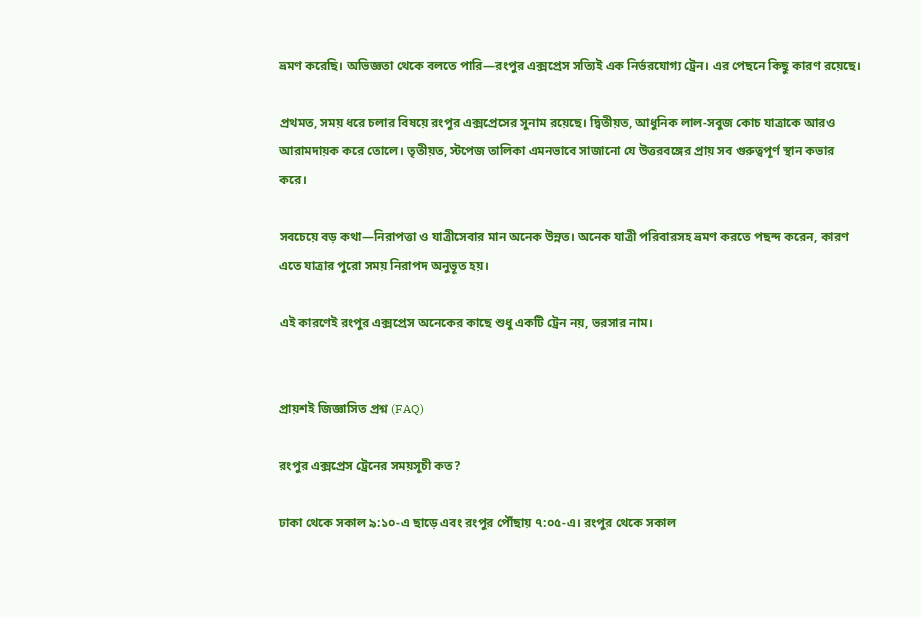ভ্রমণ করেছি। অভিজ্ঞতা থেকে বলতে পারি—রংপুর এক্সপ্রেস সত্যিই এক নির্ভরযোগ্য ট্রেন। এর পেছনে কিছু কারণ রয়েছে।

প্রথমত, সময় ধরে চলার বিষয়ে রংপুর এক্সপ্রেসের সুনাম রয়েছে। দ্বিতীয়ত, আধুনিক লাল-সবুজ কোচ যাত্রাকে আরও আরামদায়ক করে তোলে। তৃতীয়ত, স্টপেজ তালিকা এমনভাবে সাজানো যে উত্তরবঙ্গের প্রায় সব গুরুত্বপূর্ণ স্থান কভার করে।

সবচেয়ে বড় কথা—নিরাপত্তা ও যাত্রীসেবার মান অনেক উন্নত। অনেক যাত্রী পরিবারসহ ভ্রমণ করতে পছন্দ করেন, কারণ এতে যাত্রার পুরো সময় নিরাপদ অনুভূত হয়।

এই কারণেই রংপুর এক্সপ্রেস অনেকের কাছে শুধু একটি ট্রেন নয়, ভরসার নাম।


প্রায়শই জিজ্ঞাসিত প্রশ্ন (FAQ)

রংপুর এক্সপ্রেস ট্রেনের সময়সূচী কত?

ঢাকা থেকে সকাল ৯:১০-এ ছাড়ে এবং রংপুর পৌঁছায় ৭:০৫-এ। রংপুর থেকে সকাল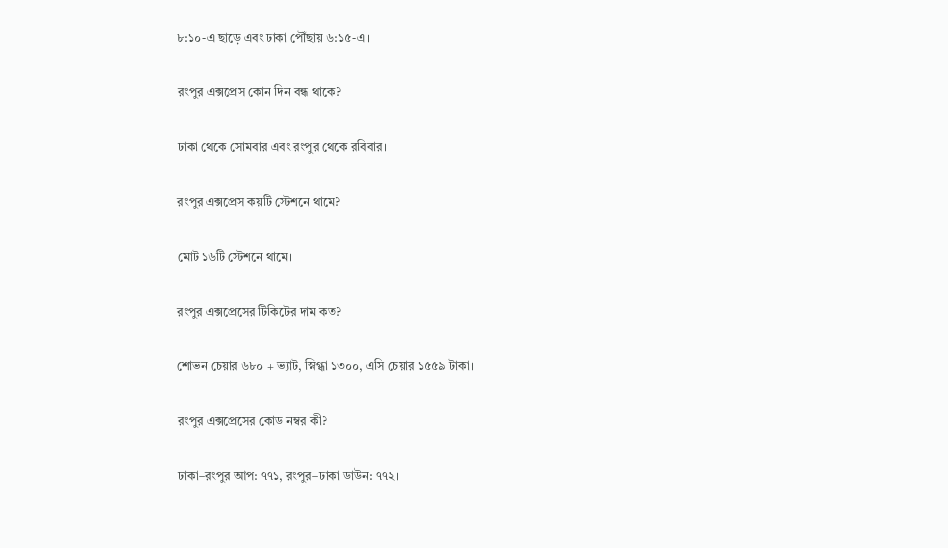৮:১০-এ ছাড়ে এবং ঢাকা পৌঁছায় ৬:১৫-এ।

রংপুর এক্সপ্রেস কোন দিন বন্ধ থাকে?

ঢাকা থেকে সোমবার এবং রংপুর থেকে রবিবার।

রংপুর এক্সপ্রেস কয়টি স্টেশনে থামে?

মোট ১৬টি স্টেশনে থামে।

রংপুর এক্সপ্রেসের টিকিটের দাম কত?

শোভন চেয়ার ৬৮০ + ভ্যাট, স্নিগ্ধা ১৩০০, এসি চেয়ার ১৫৫৯ টাকা।

রংপুর এক্সপ্রেসের কোড নম্বর কী?

ঢাকা–রংপুর আপ: ৭৭১, রংপুর–ঢাকা ডাউন: ৭৭২।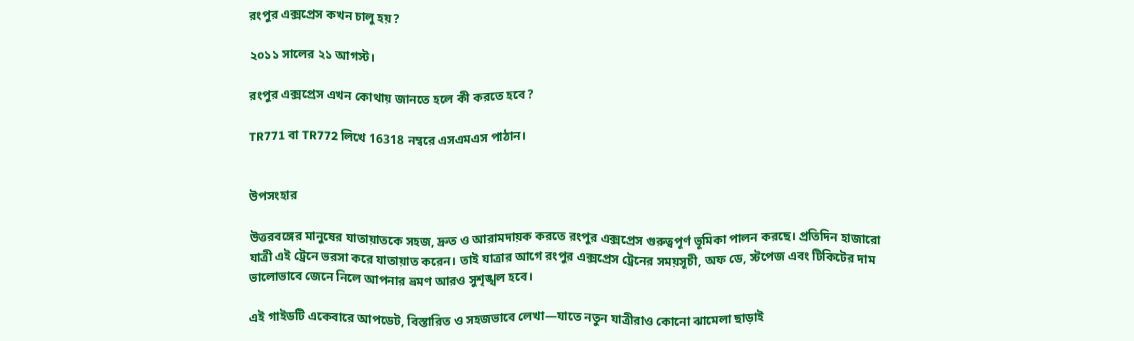রংপুর এক্সপ্রেস কখন চালু হয়?

২০১১ সালের ২১ আগস্ট।

রংপুর এক্সপ্রেস এখন কোথায় জানতে হলে কী করতে হবে?

TR771 বা TR772 লিখে 16318 নম্বরে এসএমএস পাঠান।


উপসংহার

উত্তরবঙ্গের মানুষের যাতায়াতকে সহজ, দ্রুত ও আরামদায়ক করতে রংপুর এক্সপ্রেস গুরুত্বপূর্ণ ভূমিকা পালন করছে। প্রতিদিন হাজারো যাত্রী এই ট্রেনে ভরসা করে যাতায়াত করেন। তাই যাত্রার আগে রংপুর এক্সপ্রেস ট্রেনের সময়সূচী, অফ ডে, স্টপেজ এবং টিকিটের দাম ভালোভাবে জেনে নিলে আপনার ভ্রমণ আরও সুশৃঙ্খল হবে।

এই গাইডটি একেবারে আপডেট, বিস্তারিত ও সহজভাবে লেখা—যাতে নতুন যাত্রীরাও কোনো ঝামেলা ছাড়াই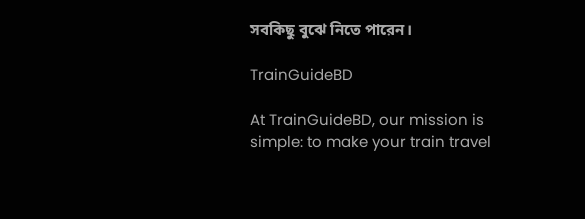সবকিছু বুঝে নিতে পারেন।

TrainGuideBD

At TrainGuideBD, our mission is simple: to make your train travel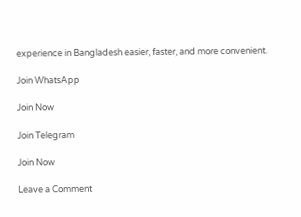experience in Bangladesh easier, faster, and more convenient.

Join WhatsApp

Join Now

Join Telegram

Join Now

Leave a Comment